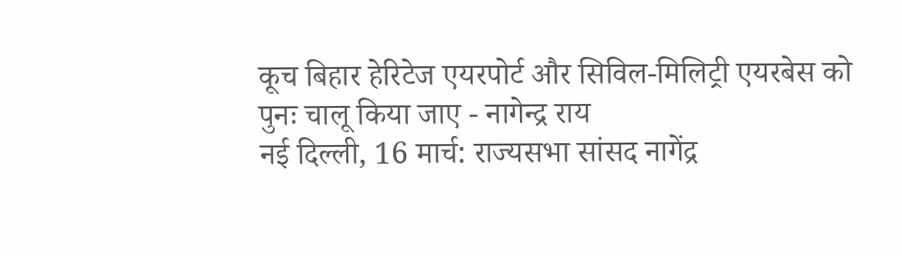कूच बिहार हेरिटेज एयरपोर्ट और सिविल-मिलिट्री एयरबेस को पुनः चालू किया जाए - नागेन्द्र राय
नई दिल्ली, 16 मार्च: राज्यसभा सांसद नागेंद्र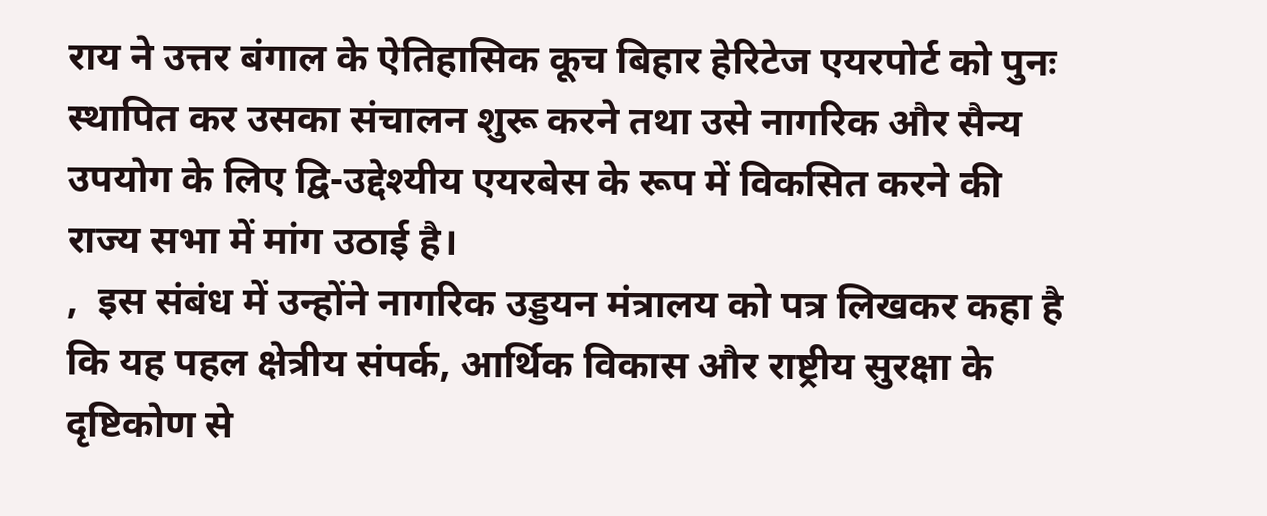राय ने उत्तर बंगाल के ऐतिहासिक कूच बिहार हेरिटेज एयरपोर्ट को पुनः स्थापित कर उसका संचालन शुरू करने तथा उसे नागरिक और सैन्य उपयोग के लिए द्वि-उद्देश्यीय एयरबेस के रूप में विकसित करने की राज्य सभा में मांग उठाई है।
,  इस संबंध में उन्होंने नागरिक उड्डयन मंत्रालय को पत्र लिखकर कहा है कि यह पहल क्षेत्रीय संपर्क, आर्थिक विकास और राष्ट्रीय सुरक्षा के दृष्टिकोण से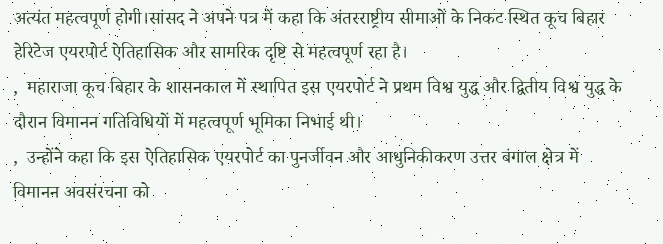अत्यंत महत्वपूर्ण होगी।सांसद ने अपने पत्र में कहा कि अंतरराष्ट्रीय सीमाओं के निकट स्थित कूच बिहार हेरिटेज एयरपोर्ट ऐतिहासिक और सामरिक दृष्टि से महत्वपूर्ण रहा है।
,  महाराजा कूच बिहार के शासनकाल में स्थापित इस एयरपोर्ट ने प्रथम विश्व युद्ध और द्वितीय विश्व युद्ध के दौरान विमानन गतिविधियों में महत्वपूर्ण भूमिका निभाई थी।
,  उन्होंने कहा कि इस ऐतिहासिक एयरपोर्ट का पुनर्जीवन और आधुनिकीकरण उत्तर बंगाल क्षेत्र में विमानन अवसंरचना को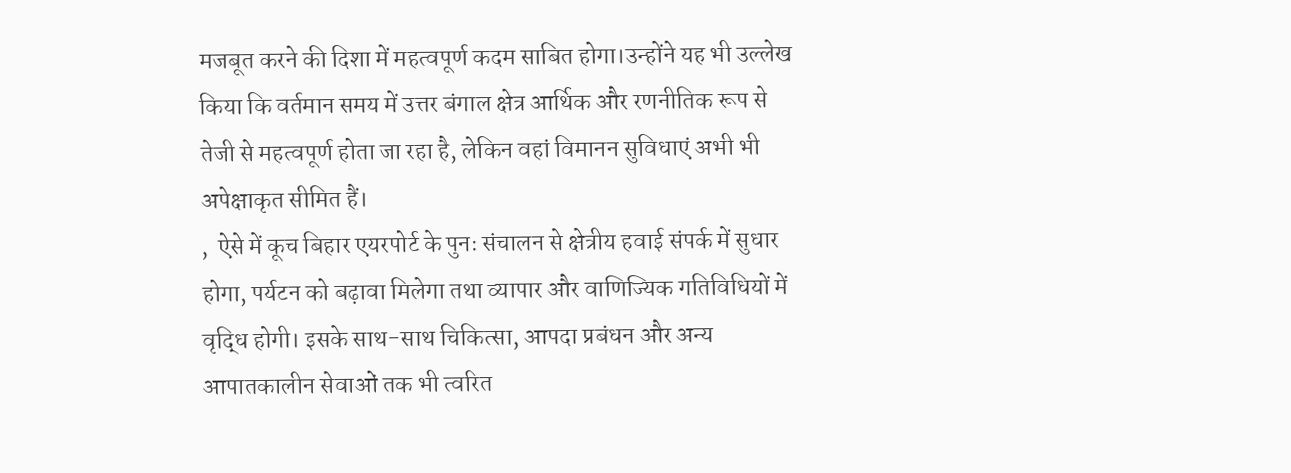मजबूत करने की दिशा में महत्वपूर्ण कदम साबित होगा।उन्होंने यह भी उल्लेख किया कि वर्तमान समय में उत्तर बंगाल क्षेत्र आर्थिक और रणनीतिक रूप से तेजी से महत्वपूर्ण होता जा रहा है, लेकिन वहां विमानन सुविधाएं अभी भी अपेक्षाकृत सीमित हैं।
,  ऐसे में कूच बिहार एयरपोर्ट के पुनः संचालन से क्षेत्रीय हवाई संपर्क में सुधार होगा, पर्यटन को बढ़ावा मिलेगा तथा व्यापार और वाणिज्यिक गतिविधियों में वृद्धि होगी। इसके साथ-साथ चिकित्सा, आपदा प्रबंधन और अन्य आपातकालीन सेवाओं तक भी त्वरित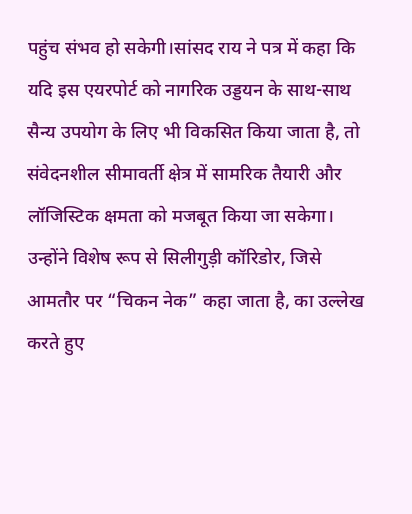पहुंच संभव हो सकेगी।सांसद राय ने पत्र में कहा कि यदि इस एयरपोर्ट को नागरिक उड्डयन के साथ-साथ सैन्य उपयोग के लिए भी विकसित किया जाता है, तो संवेदनशील सीमावर्ती क्षेत्र में सामरिक तैयारी और लॉजिस्टिक क्षमता को मजबूत किया जा सकेगा। उन्होंने विशेष रूप से सिलीगुड़ी कॉरिडोर, जिसे आमतौर पर “चिकन नेक” कहा जाता है, का उल्लेख करते हुए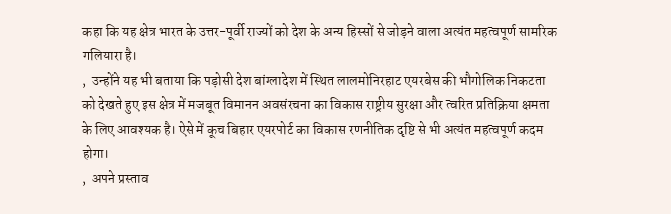कहा कि यह क्षेत्र भारत के उत्तर-पूर्वी राज्यों को देश के अन्य हिस्सों से जोड़ने वाला अत्यंत महत्वपूर्ण सामरिक गलियारा है।
,  उन्होंने यह भी बताया कि पड़ोसी देश बांग्लादेश में स्थित लालमोनिरहाट एयरबेस की भौगोलिक निकटता को देखते हुए इस क्षेत्र में मजबूत विमानन अवसंरचना का विकास राष्ट्रीय सुरक्षा और त्वरित प्रतिक्रिया क्षमता के लिए आवश्यक है। ऐसे में कूच बिहार एयरपोर्ट का विकास रणनीतिक दृष्टि से भी अत्यंत महत्वपूर्ण कदम होगा।
,  अपने प्रस्ताव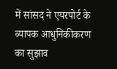में सांसद ने एयरपोर्ट के व्यापक आधुनिकीकरण का सुझाव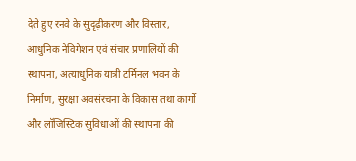देते हुए रनवे के सुदृढ़ीकरण और विस्तार, आधुनिक नेविगेशन एवं संचार प्रणालियों की स्थापना, अत्याधुनिक यात्री टर्मिनल भवन के निर्माण, सुरक्षा अवसंरचना के विकास तथा कार्गो और लॉजिस्टिक सुविधाओं की स्थापना की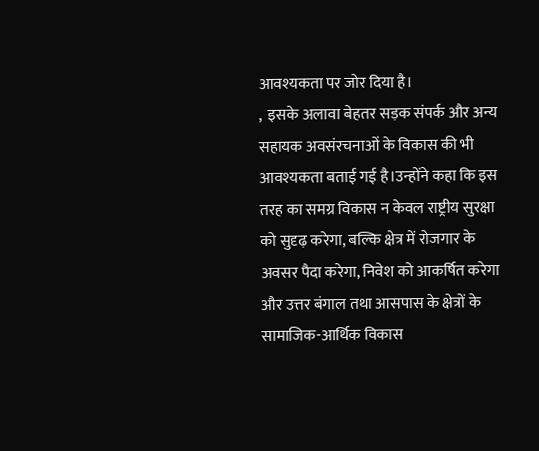आवश्यकता पर जोर दिया है।
,  इसके अलावा बेहतर सड़क संपर्क और अन्य सहायक अवसंरचनाओं के विकास की भी आवश्यकता बताई गई है।उन्होंने कहा कि इस तरह का समग्र विकास न केवल राष्ट्रीय सुरक्षा को सुदृढ़ करेगा, बल्कि क्षेत्र में रोजगार के अवसर पैदा करेगा, निवेश को आकर्षित करेगा और उत्तर बंगाल तथा आसपास के क्षेत्रों के सामाजिक-आर्थिक विकास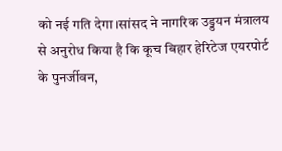को नई गति देगा।सांसद ने नागरिक उड्डयन मंत्रालय से अनुरोध किया है कि कूच बिहार हेरिटेज एयरपोर्ट के पुनर्जीवन,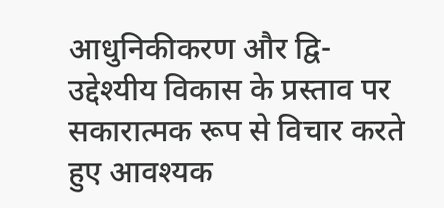आधुनिकीकरण और द्वि-उद्देश्यीय विकास के प्रस्ताव पर सकारात्मक रूप से विचार करते हुए आवश्यक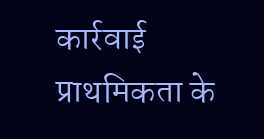कार्रवाई प्राथमिकता के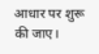आधार पर शुरू की जाए।